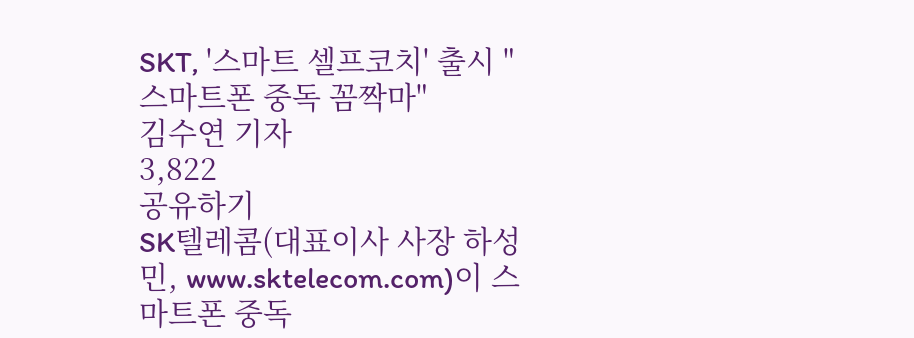SKT, '스마트 셀프코치' 출시 "스마트폰 중독 꼼짝마"
김수연 기자
3,822
공유하기
SK텔레콤(대표이사 사장 하성민, www.sktelecom.com)이 스마트폰 중독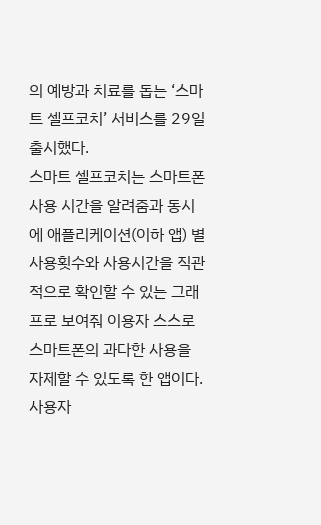의 예방과 치료를 돕는 ‘스마트 셀프코치’ 서비스를 29일 출시했다.
스마트 셀프코치는 스마트폰 사용 시간을 알려줌과 동시에 애플리케이션(이하 앱) 별 사용횟수와 사용시간을 직관적으로 확인할 수 있는 그래프로 보여줘 이용자 스스로 스마트폰의 과다한 사용을 자제할 수 있도록 한 앱이다.
사용자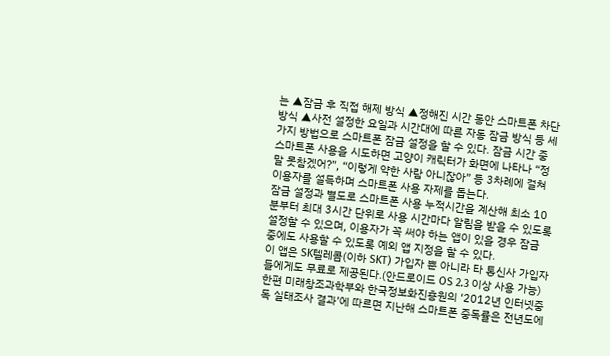는 ▲잠금 후 직접 해제 방식 ▲정해진 시간 동안 스마트폰 차단 방식 ▲사전 설정한 요일과 시간대에 따른 자동 잠금 방식 등 세가지 방법으로 스마트폰 잠금 설정을 할 수 있다. 잠금 시간 중 스마트폰 사용을 시도하면 고양이 캐릭터가 화면에 나타나 “정말 못참겠어?”, “이렇게 약한 사람 아니잖아” 등 3차례에 걸쳐 이용자를 설득하며 스마트폰 사용 자제를 돕는다.
잠금 설정과 별도로 스마트폰 사용 누적시간을 계산해 최소 10분부터 최대 3시간 단위로 사용 시간마다 알림을 받을 수 있도록 설정할 수 있으며, 이용자가 꼭 써야 하는 앱이 있을 경우 잠금 중에도 사용할 수 있도록 예외 앱 지정을 할 수 있다.
이 앱은 SK텔레콤(이하 SKT) 가입자 뿐 아니라 타 통신사 가입자들에게도 무료로 제공된다.(안드로이드 OS 2.3 이상 사용 가능)
한편 미래창조과학부와 한국정보화진흥원의 ‘2012년 인터넷중독 실태조사 결과’에 따르면 지난해 스마트폰 중독률은 전년도에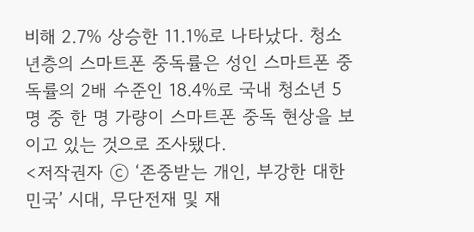비해 2.7% 상승한 11.1%로 나타났다. 청소년층의 스마트폰 중독률은 성인 스마트폰 중독률의 2배 수준인 18.4%로 국내 청소년 5명 중 한 명 가량이 스마트폰 중독 현상을 보이고 있는 것으로 조사됐다.
<저작권자 ⓒ ‘존중받는 개인, 부강한 대한민국’ 시대, 무단전재 및 재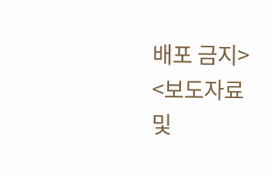배포 금지>
<보도자료 및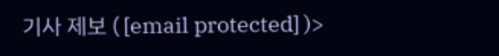기사 제보 ( [email protected] )>